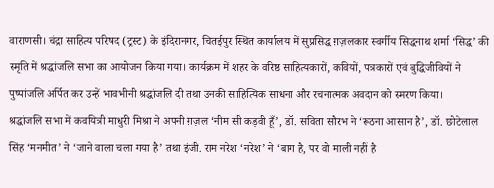वाराणसी। चंद्रा साहित्य परिषद (ट्रस्ट) के इंदिरानगर, चितईपुर स्थित कार्यालय में सुप्रसिद्ध ग़ज़लकार स्वर्गीय सिद्धनाथ शर्मा ‘सिद्ध’ की स्मृति में श्रद्धांजलि सभा का आयोजन किया गया। कार्यक्रम में शहर के वरिष्ठ साहित्यकारों, कवियों, पत्रकारों एवं बुद्धिजीवियों ने पुष्पांजलि अर्पित कर उन्हें भावभीनी श्रद्धांजलि दी तथा उनकी साहित्यिक साधना और रचनात्मक अवदान को स्मरण किया।
श्रद्धांजलि सभा में कवयित्री माधुरी मिश्रा ने अपनी ग़ज़ल ‘नीम सी कड़वी हूँ’, डॉ. सविता सौरभ ने ‘रूठना आसान है’, डॉ. छोटेलाल सिंह ‘मनमीत’ ने ‘जाने वाला चला गया है’ तथा इंजी. राम नरेश ‘नरेश’ ने ‘बाग है, पर वो माली नहीं है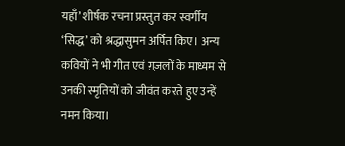यहाँ’ शीर्षक रचना प्रस्तुत कर स्वर्गीय ‘सिद्ध’ को श्रद्धासुमन अर्पित किए। अन्य कवियों ने भी गीत एवं ग़ज़लों के माध्यम से उनकी स्मृतियों को जीवंत करते हुए उन्हें नमन किया।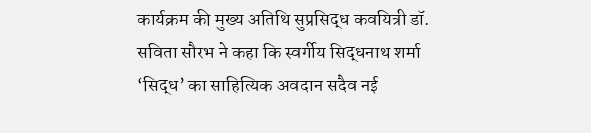कार्यक्रम की मुख्य अतिथि सुप्रसिद्ध कवयित्री डॉ. सविता सौरभ ने कहा कि स्वर्गीय सिद्धनाथ शर्मा ‘सिद्ध’ का साहित्यिक अवदान सदैव नई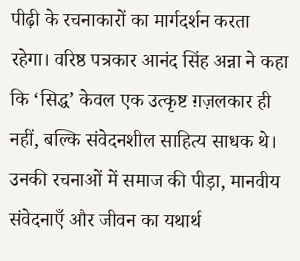पीढ़ी के रचनाकारों का मार्गदर्शन करता रहेगा। वरिष्ठ पत्रकार आनंद सिंह अन्ना ने कहा कि ‘सिद्ध’ केवल एक उत्कृष्ट ग़ज़लकार ही नहीं, बल्कि संवेदनशील साहित्य साधक थे। उनकी रचनाओं में समाज की पीड़ा, मानवीय संवेदनाएँ और जीवन का यथार्थ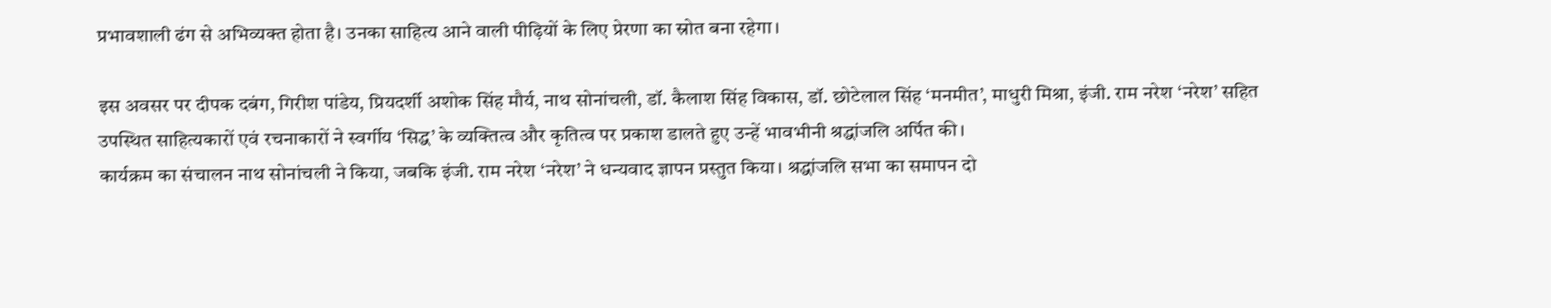प्रभावशाली ढंग से अभिव्यक्त होता है। उनका साहित्य आने वाली पीढ़ियों के लिए प्रेरणा का स्रोत बना रहेगा।

इस अवसर पर दीपक दबंग, गिरीश पांडेय, प्रियदर्शी अशोक सिंह मौर्य, नाथ सोनांचली, डॉ. कैलाश सिंह विकास, डॉ. छोटेलाल सिंह ‘मनमीत’, माधुरी मिश्रा, इंजी. राम नरेश ‘नरेश’ सहित उपस्थित साहित्यकारों एवं रचनाकारों ने स्वर्गीय ‘सिद्ध’ के व्यक्तित्व और कृतित्व पर प्रकाश डालते हुए उन्हें भावभीनी श्रद्धांजलि अर्पित की।
कार्यक्रम का संचालन नाथ सोनांचली ने किया, जबकि इंजी. राम नरेश ‘नरेश’ ने धन्यवाद ज्ञापन प्रस्तुत किया। श्रद्धांजलि सभा का समापन दो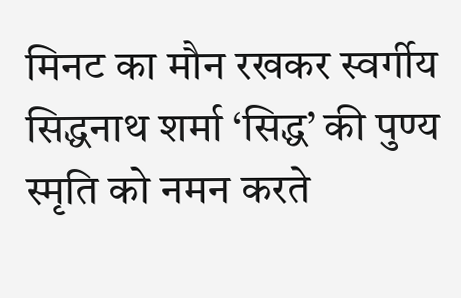मिनट का मौन रखकर स्वर्गीय सिद्धनाथ शर्मा ‘सिद्ध’ की पुण्य स्मृति को नमन करते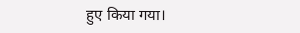हुए किया गया।